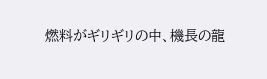燃料がギリギリの中、機長の龍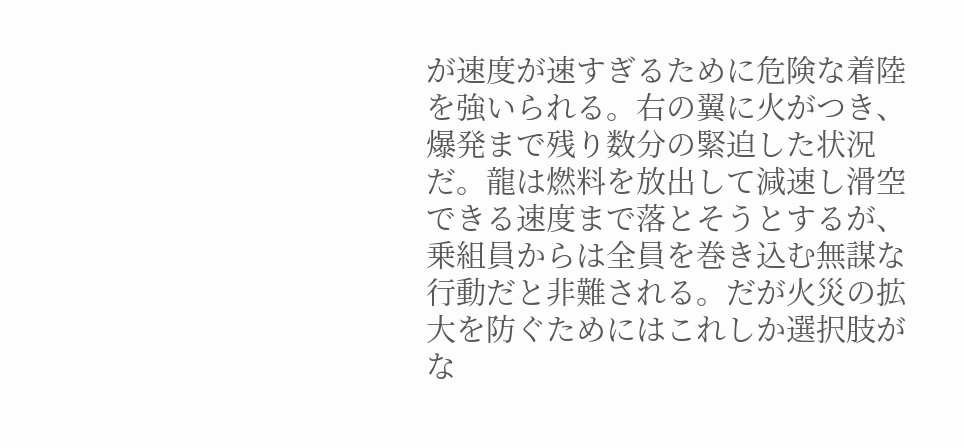が速度が速すぎるために危険な着陸を強いられる。右の翼に火がつき、爆発まで残り数分の緊迫した状況だ。龍は燃料を放出して減速し滑空できる速度まで落とそうとするが、乗組員からは全員を巻き込む無謀な行動だと非難される。だが火災の拡大を防ぐためにはこれしか選択肢がな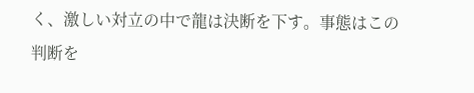く、激しい対立の中で龍は決断を下す。事態はこの判断を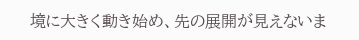境に大きく動き始め、先の展開が見えないま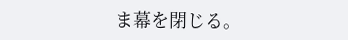ま幕を閉じる。